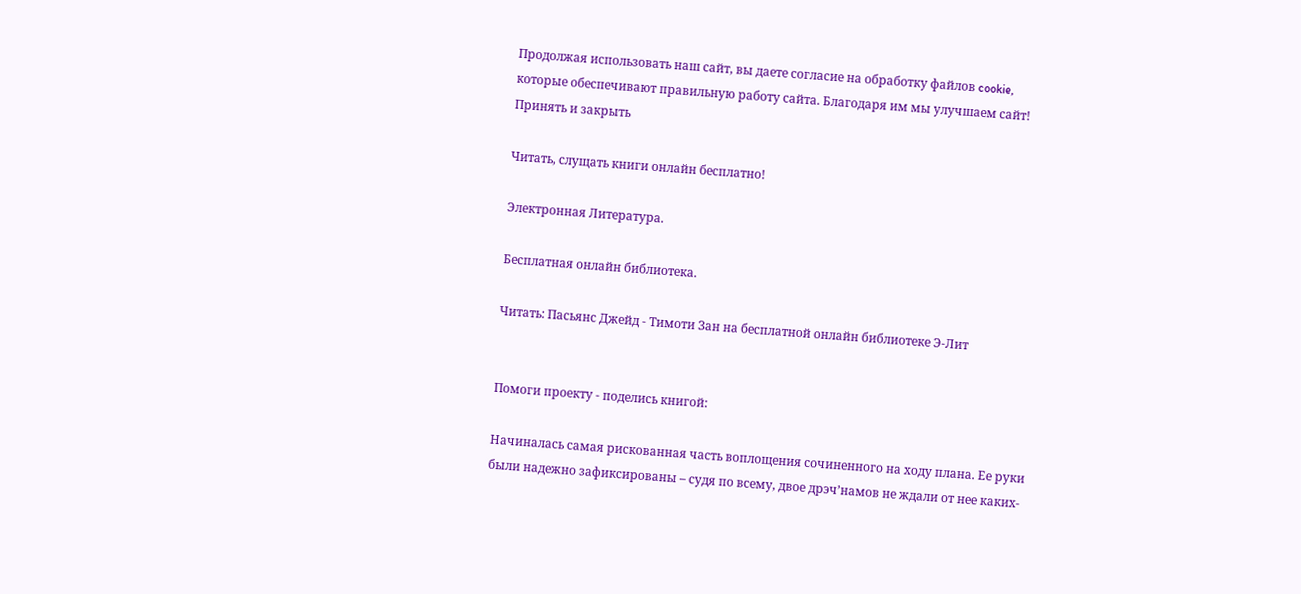Продолжая использовать наш сайт, вы даете согласие на обработку файлов cookie, которые обеспечивают правильную работу сайта. Благодаря им мы улучшаем сайт!
Принять и закрыть

Читать, слущать книги онлайн бесплатно!

Электронная Литература.

Бесплатная онлайн библиотека.

Читать: Пасьянс Джейд - Тимоти Зан на бесплатной онлайн библиотеке Э-Лит


Помоги проекту - поделись книгой:

Начиналась самая рискованная часть воплощения сочиненного на ходу плана. Ее руки были надежно зафиксированы – судя по всему, двое дрэч’намов не ждали от нее каких-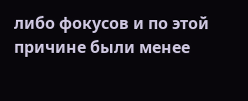либо фокусов и по этой причине были менее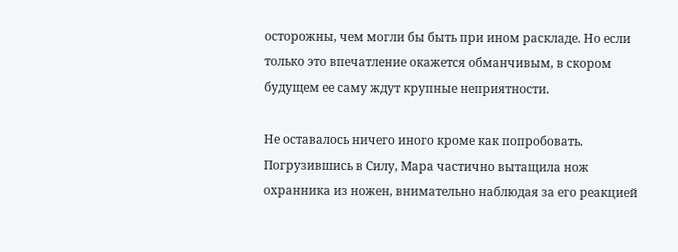осторожны, чем могли бы быть при ином раскладе. Но если только это впечатление окажется обманчивым, в скором будущем ее саму ждут крупные неприятности.

Не оставалось ничего иного кроме как попробовать. Погрузившись в Силу, Мара частично вытащила нож охранника из ножен, внимательно наблюдая за его реакцией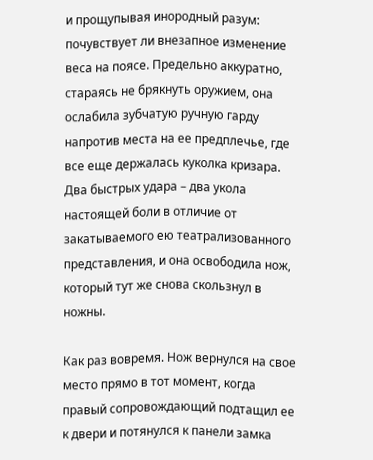и прощупывая инородный разум: почувствует ли внезапное изменение веса на поясе. Предельно аккуратно, стараясь не брякнуть оружием, она ослабила зубчатую ручную гарду напротив места на ее предплечье, где все еще держалась куколка кризара. Два быстрых удара – два укола настоящей боли в отличие от закатываемого ею театрализованного представления, и она освободила нож, который тут же снова скользнул в ножны.

Как раз вовремя. Нож вернулся на свое место прямо в тот момент, когда правый сопровождающий подтащил ее к двери и потянулся к панели замка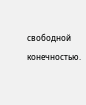свободной конечностью.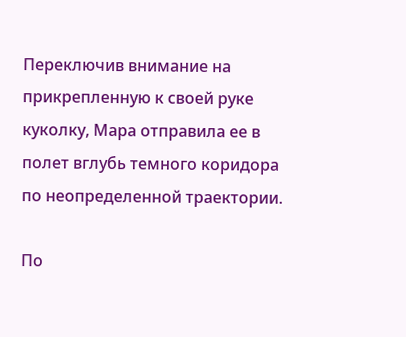Переключив внимание на прикрепленную к своей руке куколку, Мара отправила ее в полет вглубь темного коридора по неопределенной траектории.

По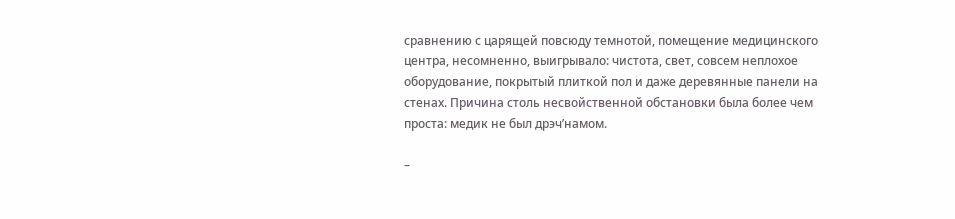сравнению с царящей повсюду темнотой, помещение медицинского центра, несомненно, выигрывало: чистота, свет, совсем неплохое оборудование, покрытый плиткой пол и даже деревянные панели на стенах. Причина столь несвойственной обстановки была более чем проста: медик не был дрэч’намом.

–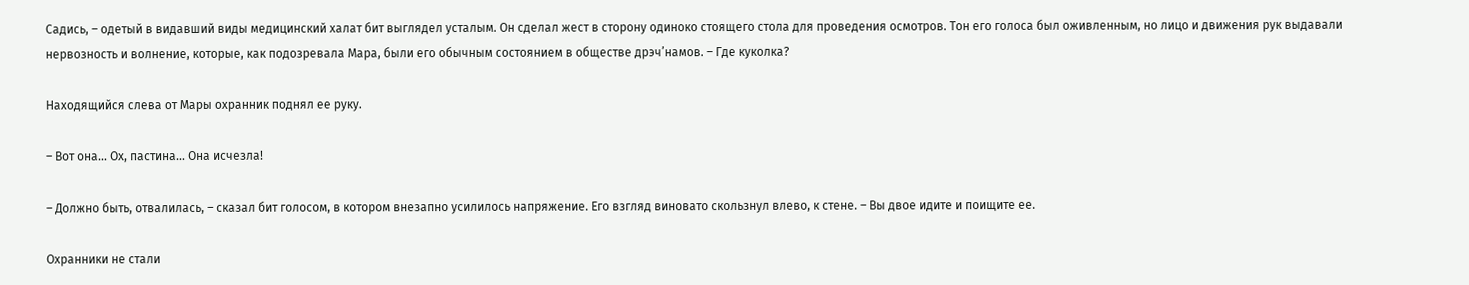Садись, – одетый в видавший виды медицинский халат бит выглядел усталым. Он сделал жест в сторону одиноко стоящего стола для проведения осмотров. Тон его голоса был оживленным, но лицо и движения рук выдавали нервозность и волнение, которые, как подозревала Мара, были его обычным состоянием в обществе дрэч’намов. – Где куколка?

Находящийся слева от Мары охранник поднял ее руку.

– Вот она… Ох, пастина… Она исчезла!

– Должно быть, отвалилась, – сказал бит голосом, в котором внезапно усилилось напряжение. Его взгляд виновато скользнул влево, к стене. – Вы двое идите и поищите ее.

Охранники не стали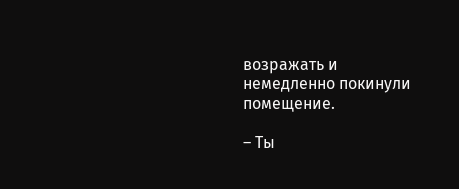возражать и немедленно покинули помещение.

– Ты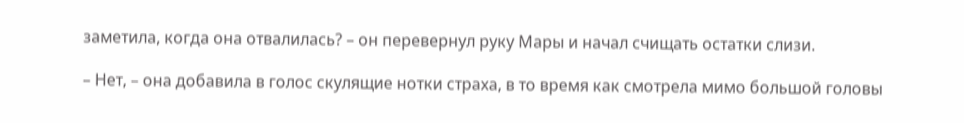заметила, когда она отвалилась? – он перевернул руку Мары и начал счищать остатки слизи.

– Нет, – она добавила в голос скулящие нотки страха, в то время как смотрела мимо большой головы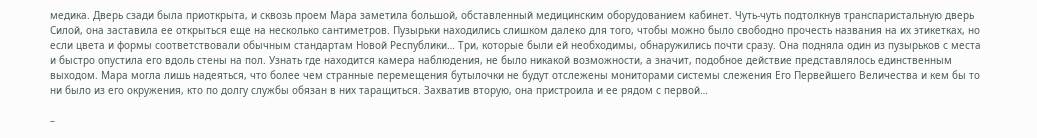медика. Дверь сзади была приоткрыта, и сквозь проем Мара заметила большой, обставленный медицинским оборудованием кабинет. Чуть-чуть подтолкнув транспаристальную дверь Силой, она заставила ее открыться еще на несколько сантиметров. Пузырьки находились слишком далеко для того, чтобы можно было свободно прочесть названия на их этикетках, но если цвета и формы соответствовали обычным стандартам Новой Республики… Три, которые были ей необходимы, обнаружились почти сразу. Она подняла один из пузырьков с места и быстро опустила его вдоль стены на пол. Узнать где находится камера наблюдения, не было никакой возможности, а значит, подобное действие представлялось единственным выходом. Мара могла лишь надеяться, что более чем странные перемещения бутылочки не будут отслежены мониторами системы слежения Его Первейшего Величества и кем бы то ни было из его окружения, кто по долгу службы обязан в них таращиться. Захватив вторую, она пристроила и ее рядом с первой…

–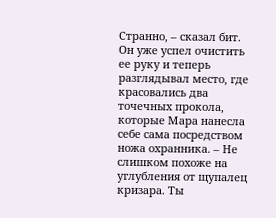Странно, – сказал бит. Он уже успел очистить ее руку и теперь разглядывал место, где красовались два точечных прокола, которые Мара нанесла себе сама посредством ножа охранника. – Не слишком похоже на углубления от щупалец кризара. Ты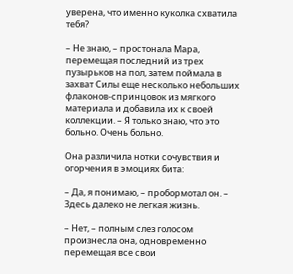уверена, что именно куколка схватила тебя?

– Не знаю, – простонала Мара, перемещая последний из трех пузырьков на пол, затем поймала в захват Силы еще несколько небольших флаконов-спринцовок из мягкого материала и добавила их к своей коллекции. – Я только знаю, что это больно. Очень больно.

Она различила нотки сочувствия и огорчения в эмоциях бита:

– Да, я понимаю, – пробормотал он. – Здесь далеко не легкая жизнь.

– Нет, – полным слез голосом произнесла она, одновременно перемещая все свои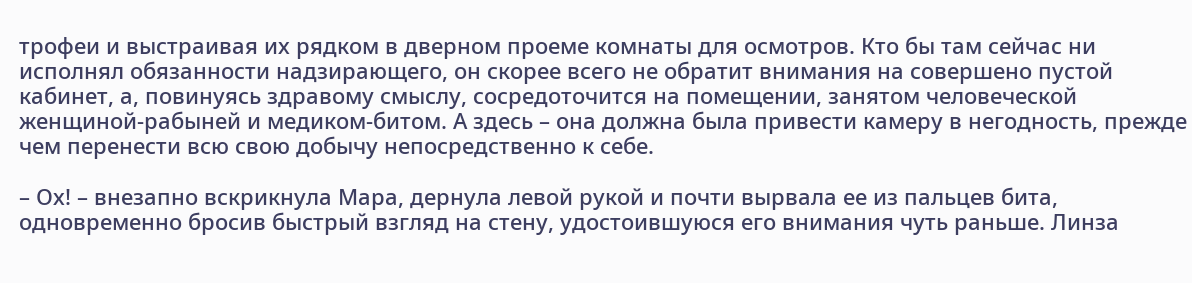трофеи и выстраивая их рядком в дверном проеме комнаты для осмотров. Кто бы там сейчас ни исполнял обязанности надзирающего, он скорее всего не обратит внимания на совершено пустой кабинет, а, повинуясь здравому смыслу, сосредоточится на помещении, занятом человеческой женщиной-рабыней и медиком-битом. А здесь – она должна была привести камеру в негодность, прежде чем перенести всю свою добычу непосредственно к себе.

– Ох! – внезапно вскрикнула Мара, дернула левой рукой и почти вырвала ее из пальцев бита, одновременно бросив быстрый взгляд на стену, удостоившуюся его внимания чуть раньше. Линза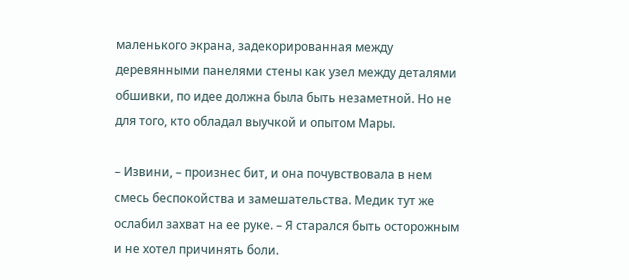маленького экрана, задекорированная между деревянными панелями стены как узел между деталями обшивки, по идее должна была быть незаметной. Но не для того, кто обладал выучкой и опытом Мары.

– Извини, – произнес бит, и она почувствовала в нем смесь беспокойства и замешательства. Медик тут же ослабил захват на ее руке. – Я старался быть осторожным и не хотел причинять боли.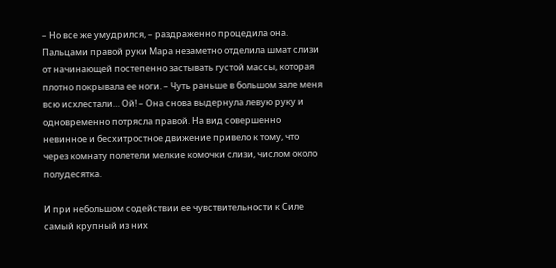– Но все же умудрился, – раздраженно процедила она. Пальцами правой руки Мара незаметно отделила шмат слизи от начинающей постепенно застывать густой массы, которая плотно покрывала ее ноги. – Чуть раньше в большом зале меня всю исхлестали… Ой! – Она снова выдернула левую руку и одновременно потрясла правой. На вид совершенно невинное и бесхитростное движение привело к тому, что через комнату полетели мелкие комочки слизи, числом около полудесятка.

И при небольшом содействии ее чувствительности к Силе самый крупный из них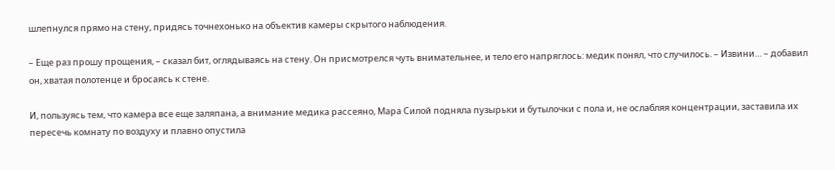шлепнулся прямо на стену, придясь точнехонько на объектив камеры скрытого наблюдения.

– Еще раз прошу прощения, – сказал бит, оглядываясь на стену. Он присмотрелся чуть внимательнее, и тело его напряглось: медик понял, что случилось. – Извини… – добавил он, хватая полотенце и бросаясь к стене.

И, пользуясь тем, что камера все еще заляпана, а внимание медика рассеяно, Мара Силой подняла пузырьки и бутылочки с пола и, не ослабляя концентрации, заставила их пересечь комнату по воздуху и плавно опустила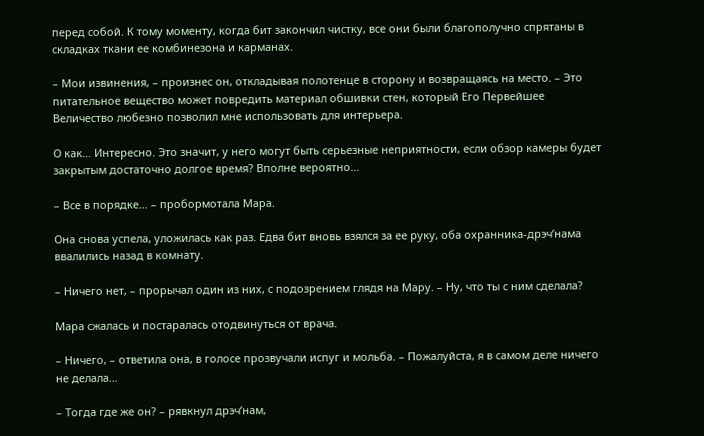перед собой. К тому моменту, когда бит закончил чистку, все они были благополучно спрятаны в складках ткани ее комбинезона и карманах.

– Мои извинения, – произнес он, откладывая полотенце в сторону и возвращаясь на место. – Это питательное вещество может повредить материал обшивки стен, который Его Первейшее Величество любезно позволил мне использовать для интерьера.

О как… Интересно. Это значит, у него могут быть серьезные неприятности, если обзор камеры будет закрытым достаточно долгое время? Вполне вероятно…

– Все в порядке… – пробормотала Мара.

Она снова успела, уложилась как раз. Едва бит вновь взялся за ее руку, оба охранника-дрэч’нама ввалились назад в комнату.

– Ничего нет, – прорычал один из них, с подозрением глядя на Мару. – Ну, что ты с ним сделала?

Мара сжалась и постаралась отодвинуться от врача.

– Ничего, – ответила она, в голосе прозвучали испуг и мольба. – Пожалуйста, я в самом деле ничего не делала…

– Тогда где же он? – рявкнул дрэч’нам,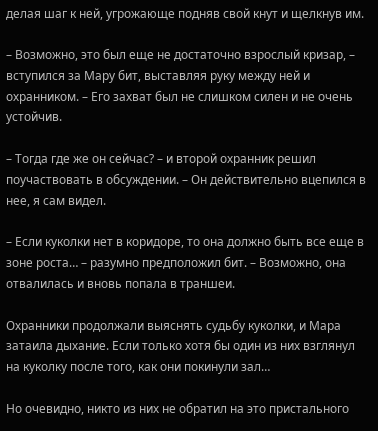делая шаг к ней, угрожающе подняв свой кнут и щелкнув им.

– Возможно, это был еще не достаточно взрослый кризар, – вступился за Мару бит, выставляя руку между ней и охранником. – Его захват был не слишком силен и не очень устойчив.

– Тогда где же он сейчас? – и второй охранник решил поучаствовать в обсуждении. – Он действительно вцепился в нее, я сам видел.

– Если куколки нет в коридоре, то она должно быть все еще в зоне роста… – разумно предположил бит. – Возможно, она отвалилась и вновь попала в траншеи.

Охранники продолжали выяснять судьбу куколки, и Мара затаила дыхание. Если только хотя бы один из них взглянул на куколку после того, как они покинули зал…

Но очевидно, никто из них не обратил на это пристального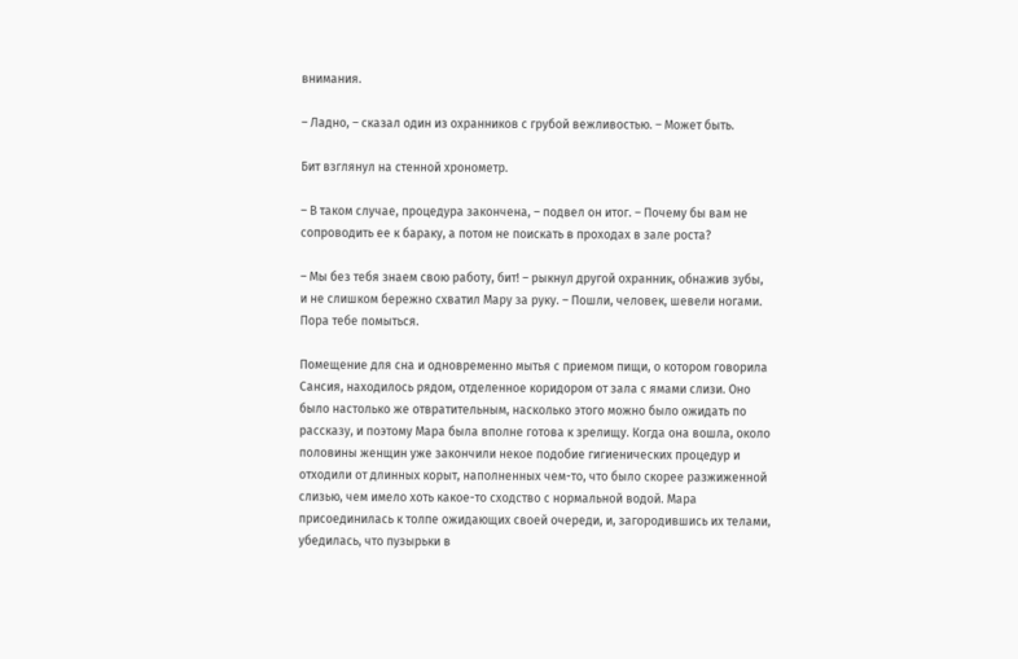внимания.

– Ладно, – сказал один из охранников с грубой вежливостью. – Может быть.

Бит взглянул на стенной хронометр.

– В таком случае, процедура закончена, – подвел он итог. – Почему бы вам не сопроводить ее к бараку, а потом не поискать в проходах в зале роста?

– Мы без тебя знаем свою работу, бит! – рыкнул другой охранник, обнажив зубы, и не слишком бережно схватил Мару за руку. – Пошли, человек, шевели ногами. Пора тебе помыться.

Помещение для сна и одновременно мытья с приемом пищи, о котором говорила Сансия, находилось рядом, отделенное коридором от зала с ямами слизи. Оно было настолько же отвратительным, насколько этого можно было ожидать по рассказу, и поэтому Мара была вполне готова к зрелищу. Когда она вошла, около половины женщин уже закончили некое подобие гигиенических процедур и отходили от длинных корыт, наполненных чем-то, что было скорее разжиженной слизью, чем имело хоть какое-то сходство с нормальной водой. Мара присоединилась к толпе ожидающих своей очереди, и, загородившись их телами, убедилась, что пузырьки в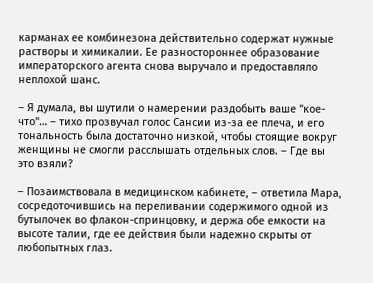карманах ее комбинезона действительно содержат нужные растворы и химикалии. Ее разностороннее образование императорского агента снова выручало и предоставляло неплохой шанс.

– Я думала, вы шутили о намерении раздобыть ваше "кое-что"… – тихо прозвучал голос Сансии из-за ее плеча, и его тональность была достаточно низкой, чтобы стоящие вокруг женщины не смогли расслышать отдельных слов. – Где вы это взяли?

– Позаимствовала в медицинском кабинете, – ответила Мара, сосредоточившись на переливании содержимого одной из бутылочек во флакон-спринцовку, и держа обе емкости на высоте талии, где ее действия были надежно скрыты от любопытных глаз.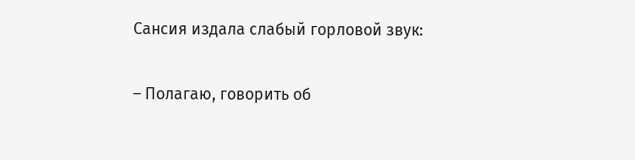Сансия издала слабый горловой звук:

– Полагаю, говорить об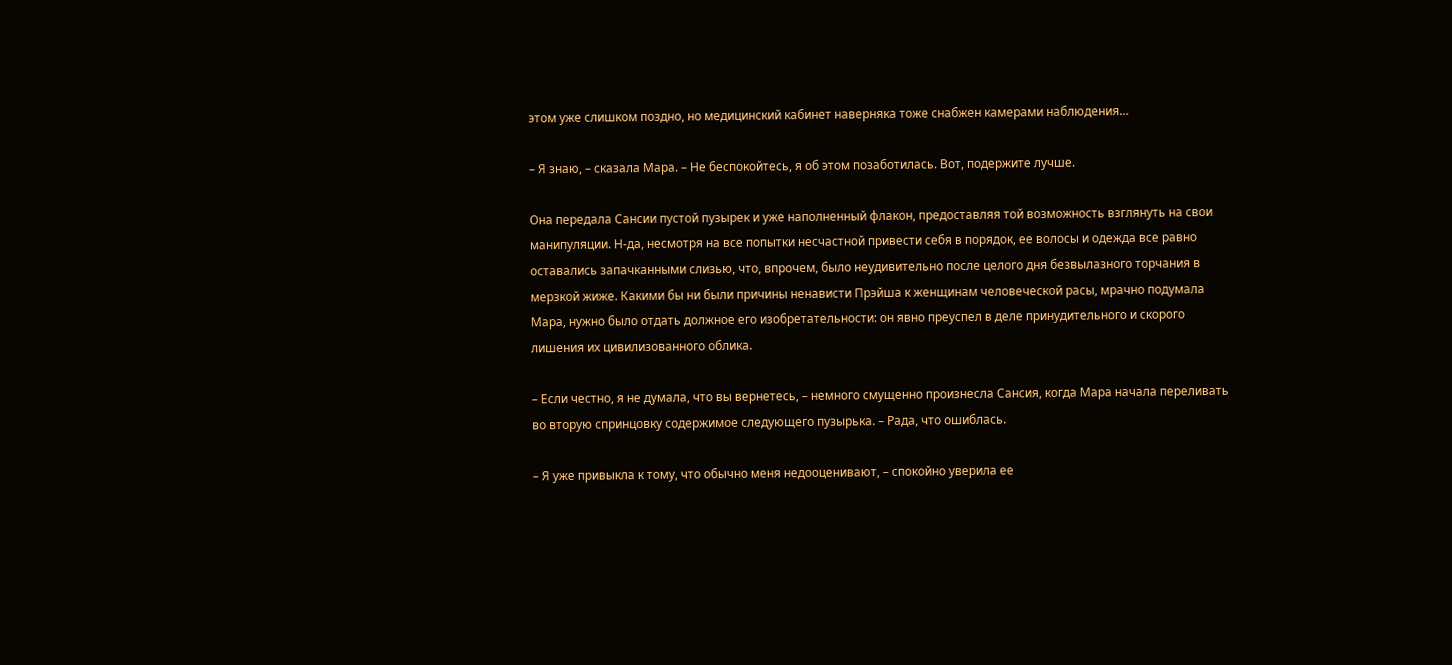этом уже слишком поздно, но медицинский кабинет наверняка тоже снабжен камерами наблюдения…

– Я знаю, – сказала Мара. – Не беспокойтесь, я об этом позаботилась. Вот, подержите лучше.

Она передала Сансии пустой пузырек и уже наполненный флакон, предоставляя той возможность взглянуть на свои манипуляции. Н-да, несмотря на все попытки несчастной привести себя в порядок, ее волосы и одежда все равно оставались запачканными слизью, что, впрочем, было неудивительно после целого дня безвылазного торчания в мерзкой жиже. Какими бы ни были причины ненависти Прэйша к женщинам человеческой расы, мрачно подумала Мара, нужно было отдать должное его изобретательности: он явно преуспел в деле принудительного и скорого лишения их цивилизованного облика.

– Если честно, я не думала, что вы вернетесь, – немного смущенно произнесла Сансия, когда Мара начала переливать во вторую спринцовку содержимое следующего пузырька. – Рада, что ошиблась.

– Я уже привыкла к тому, что обычно меня недооценивают, – спокойно уверила ее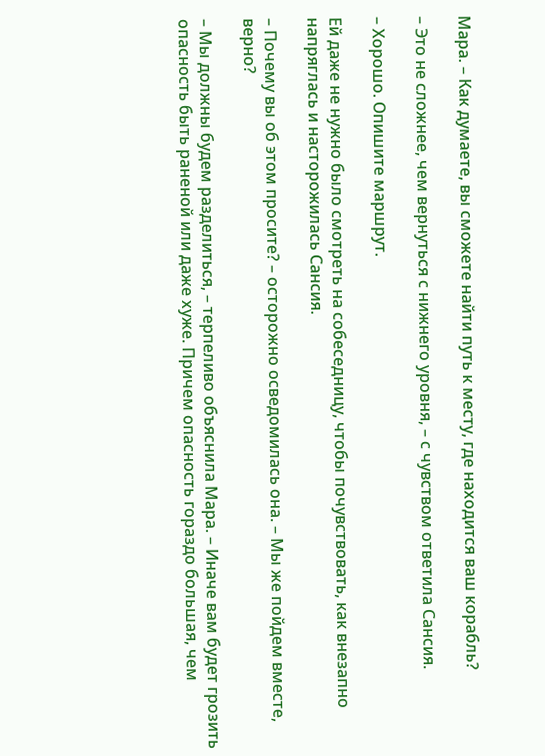Мара. – Как думаете, вы сможете найти путь к месту, где находится ваш корабль?

– Это не сложнее, чем вернуться с нижнего уровня, – с чувством ответила Сансия.

– Хорошо. Опишите маршрут.

Ей даже не нужно было смотреть на собеседницу, чтобы почувствовать, как внезапно напряглась и насторожилась Сансия.

– Почему вы об этом просите? – осторожно осведомилась она. – Мы же пойдем вместе, верно?

– Мы должны будем разделиться, – терпеливо объяснила Мара. – Иначе вам будет грозить опасность быть раненой или даже хуже. Причем опасность гораздо большая, чем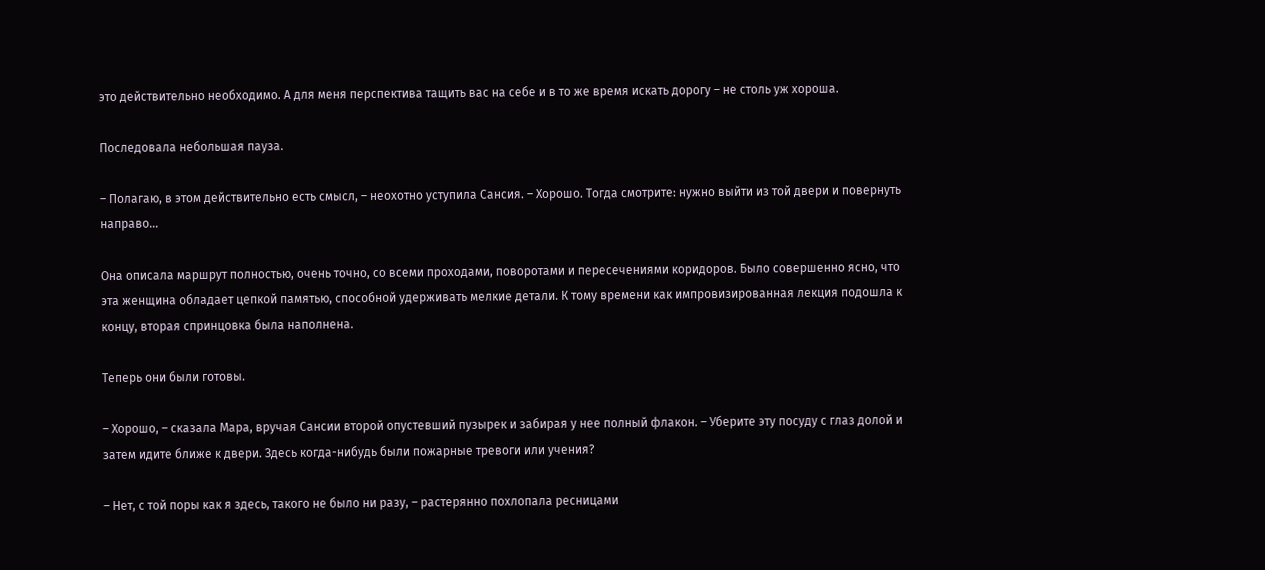это действительно необходимо. А для меня перспектива тащить вас на себе и в то же время искать дорогу – не столь уж хороша.

Последовала небольшая пауза.

– Полагаю, в этом действительно есть смысл, – неохотно уступила Сансия. – Хорошо. Тогда смотрите: нужно выйти из той двери и повернуть направо…

Она описала маршрут полностью, очень точно, со всеми проходами, поворотами и пересечениями коридоров. Было совершенно ясно, что эта женщина обладает цепкой памятью, способной удерживать мелкие детали. К тому времени как импровизированная лекция подошла к концу, вторая спринцовка была наполнена.

Теперь они были готовы.

– Хорошо, – сказала Мара, вручая Сансии второй опустевший пузырек и забирая у нее полный флакон. – Уберите эту посуду с глаз долой и затем идите ближе к двери. Здесь когда-нибудь были пожарные тревоги или учения?

– Нет, с той поры как я здесь, такого не было ни разу, – растерянно похлопала ресницами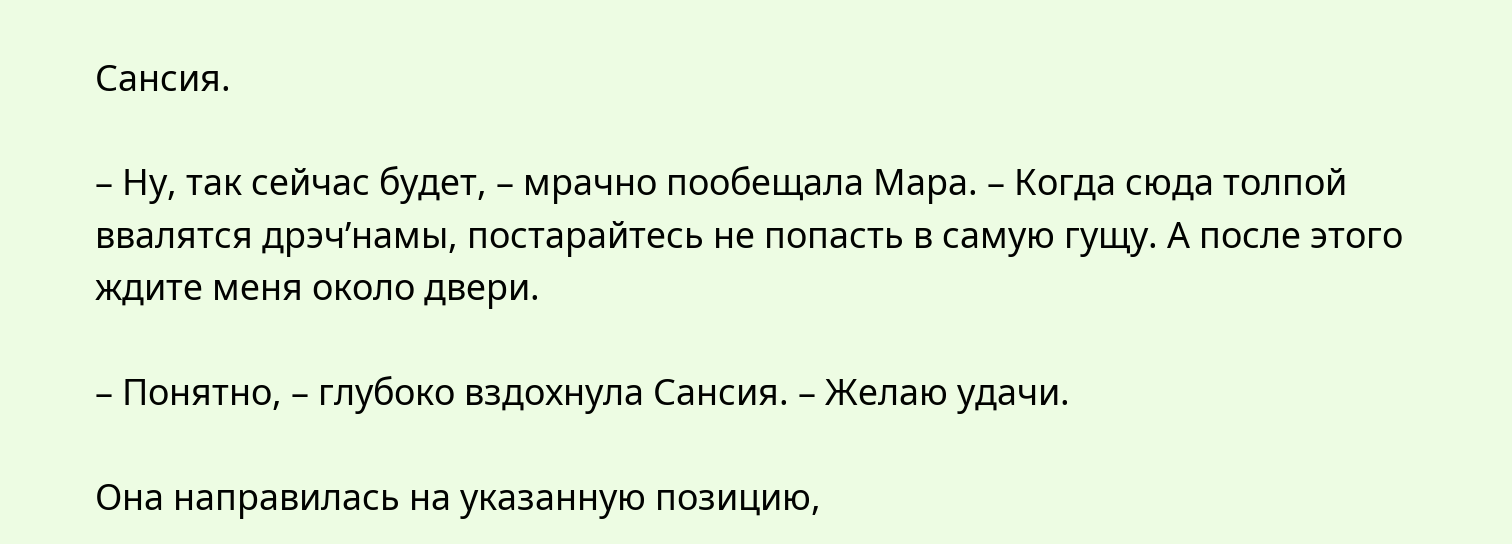Сансия.

– Ну, так сейчас будет, – мрачно пообещала Мара. – Когда сюда толпой ввалятся дрэч’намы, постарайтесь не попасть в самую гущу. А после этого ждите меня около двери.

– Понятно, – глубоко вздохнула Сансия. – Желаю удачи.

Она направилась на указанную позицию,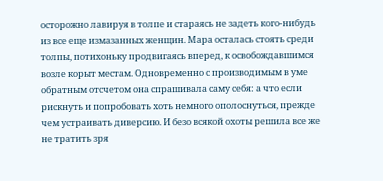осторожно лавируя в толпе и стараясь не задеть кого-нибудь из все еще измазанных женщин. Мара осталась стоять среди толпы, потихоньку продвигаясь вперед, к освобождавшимся возле корыт местам. Одновременно с производимым в уме обратным отсчетом она спрашивала саму себя: а что если рискнуть и попробовать хоть немного ополоснуться, прежде чем устраивать диверсию. И безо всякой охоты решила все же не тратить зря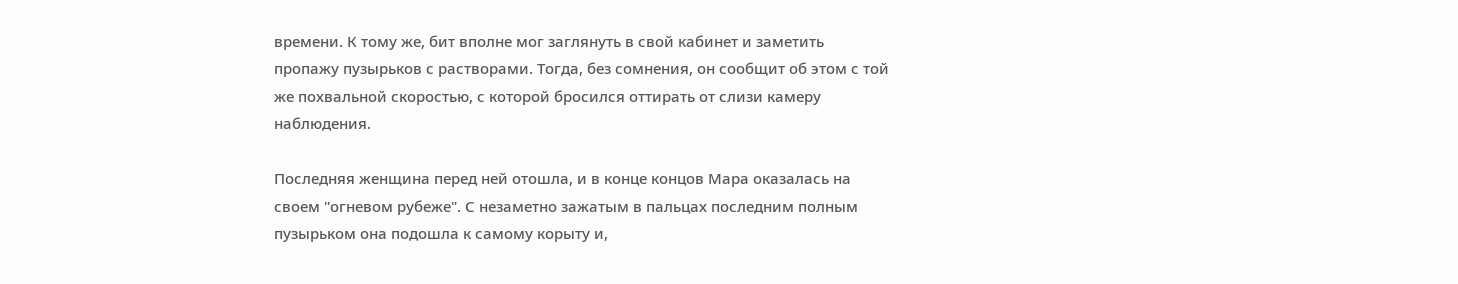времени. К тому же, бит вполне мог заглянуть в свой кабинет и заметить пропажу пузырьков с растворами. Тогда, без сомнения, он сообщит об этом с той же похвальной скоростью, с которой бросился оттирать от слизи камеру наблюдения.

Последняя женщина перед ней отошла, и в конце концов Мара оказалась на своем "огневом рубеже". С незаметно зажатым в пальцах последним полным пузырьком она подошла к самому корыту и,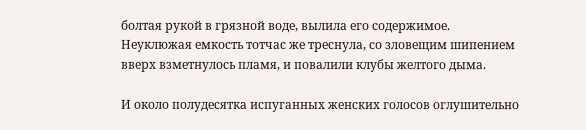болтая рукой в грязной воде, вылила его содержимое. Неуклюжая емкость тотчас же треснула, со зловещим шипением вверх взметнулось пламя, и повалили клубы желтого дыма.

И около полудесятка испуганных женских голосов оглушительно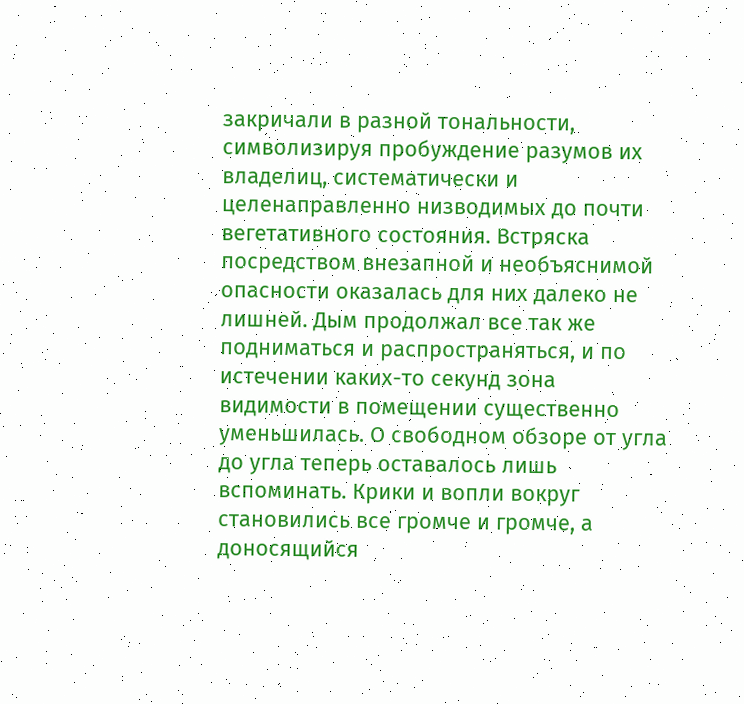закричали в разной тональности, символизируя пробуждение разумов их владелиц, систематически и целенаправленно низводимых до почти вегетативного состояния. Встряска посредством внезапной и необъяснимой опасности оказалась для них далеко не лишней. Дым продолжал все так же подниматься и распространяться, и по истечении каких-то секунд зона видимости в помещении существенно уменьшилась. О свободном обзоре от угла до угла теперь оставалось лишь вспоминать. Крики и вопли вокруг становились все громче и громче, а доносящийся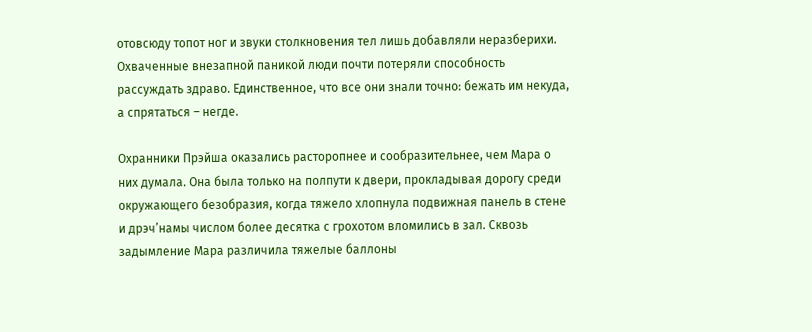отовсюду топот ног и звуки столкновения тел лишь добавляли неразберихи. Охваченные внезапной паникой люди почти потеряли способность рассуждать здраво. Единственное, что все они знали точно: бежать им некуда, а спрятаться – негде.

Охранники Прэйша оказались расторопнее и сообразительнее, чем Мара о них думала. Она была только на полпути к двери, прокладывая дорогу среди окружающего безобразия, когда тяжело хлопнула подвижная панель в стене и дрэч’намы числом более десятка с грохотом вломились в зал. Сквозь задымление Мара различила тяжелые баллоны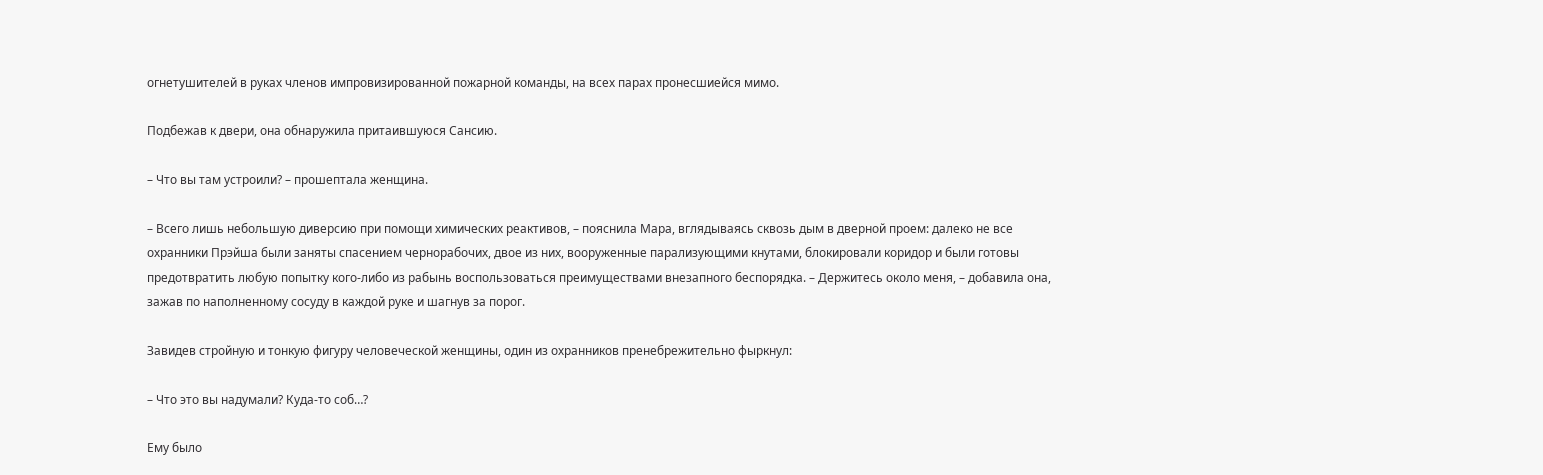огнетушителей в руках членов импровизированной пожарной команды, на всех парах пронесшиейся мимо.

Подбежав к двери, она обнаружила притаившуюся Сансию.

– Что вы там устроили? – прошептала женщина.

– Всего лишь небольшую диверсию при помощи химических реактивов, – пояснила Мара, вглядываясь сквозь дым в дверной проем: далеко не все охранники Прэйша были заняты спасением чернорабочих, двое из них, вооруженные парализующими кнутами, блокировали коридор и были готовы предотвратить любую попытку кого-либо из рабынь воспользоваться преимуществами внезапного беспорядка. – Держитесь около меня, – добавила она, зажав по наполненному сосуду в каждой руке и шагнув за порог.

Завидев стройную и тонкую фигуру человеческой женщины, один из охранников пренебрежительно фыркнул:

– Что это вы надумали? Куда-то соб…?

Ему было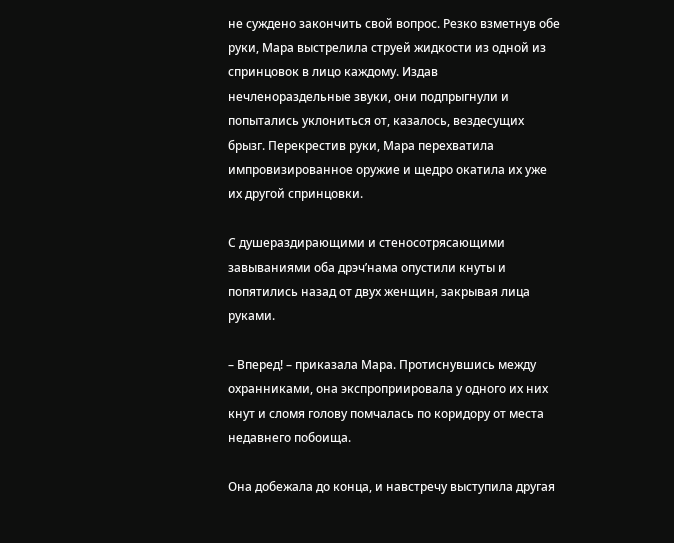не суждено закончить свой вопрос. Резко взметнув обе руки, Мара выстрелила струей жидкости из одной из спринцовок в лицо каждому. Издав нечленораздельные звуки, они подпрыгнули и попытались уклониться от, казалось, вездесущих брызг. Перекрестив руки, Мара перехватила импровизированное оружие и щедро окатила их уже их другой спринцовки.

С душераздирающими и стеносотрясающими завываниями оба дрэч’нама опустили кнуты и попятились назад от двух женщин, закрывая лица руками.

– Вперед! – приказала Мара. Протиснувшись между охранниками, она экспроприировала у одного их них кнут и сломя голову помчалась по коридору от места недавнего побоища.

Она добежала до конца, и навстречу выступила другая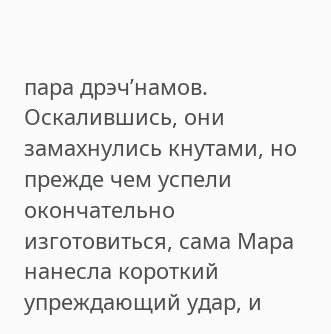пара дрэч’намов. Оскалившись, они замахнулись кнутами, но прежде чем успели окончательно изготовиться, сама Мара нанесла короткий упреждающий удар, и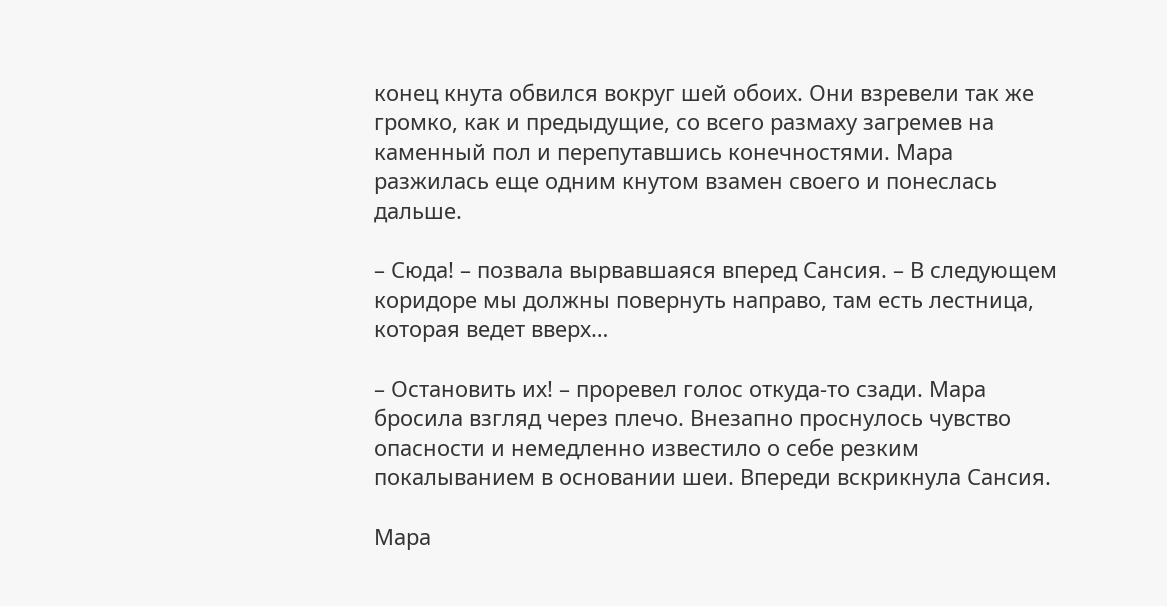конец кнута обвился вокруг шей обоих. Они взревели так же громко, как и предыдущие, со всего размаху загремев на каменный пол и перепутавшись конечностями. Мара разжилась еще одним кнутом взамен своего и понеслась дальше.

– Сюда! – позвала вырвавшаяся вперед Сансия. – В следующем коридоре мы должны повернуть направо, там есть лестница, которая ведет вверх…

– Остановить их! – проревел голос откуда-то сзади. Мара бросила взгляд через плечо. Внезапно проснулось чувство опасности и немедленно известило о себе резким покалыванием в основании шеи. Впереди вскрикнула Сансия.

Мара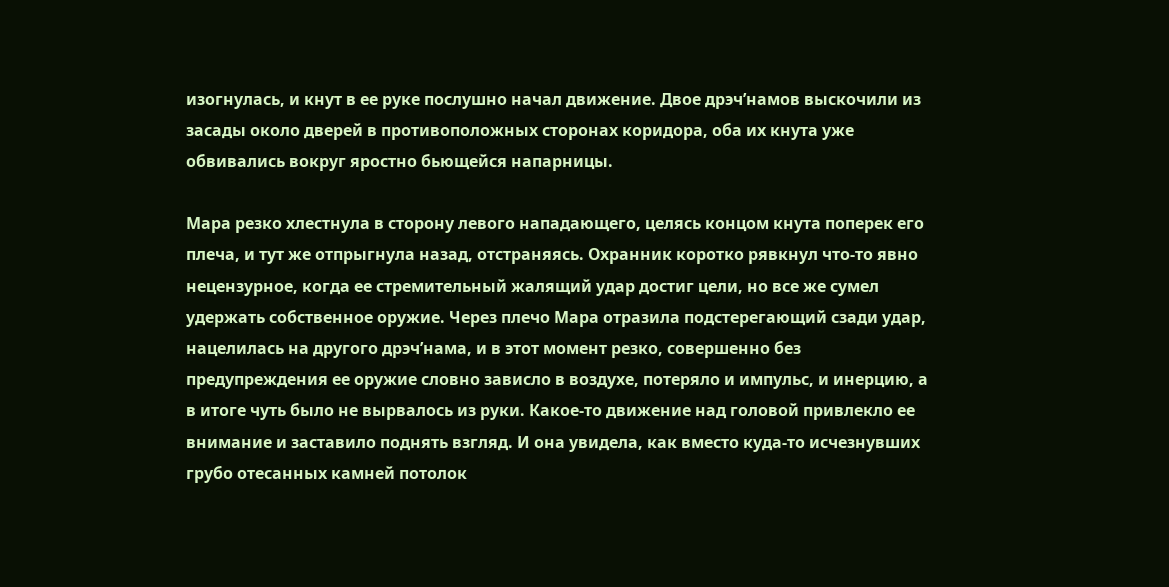изогнулась, и кнут в ее руке послушно начал движение. Двое дрэч’намов выскочили из засады около дверей в противоположных сторонах коридора, оба их кнута уже обвивались вокруг яростно бьющейся напарницы.

Мара резко хлестнула в сторону левого нападающего, целясь концом кнута поперек его плеча, и тут же отпрыгнула назад, отстраняясь. Охранник коротко рявкнул что-то явно нецензурное, когда ее стремительный жалящий удар достиг цели, но все же сумел удержать собственное оружие. Через плечо Мара отразила подстерегающий сзади удар, нацелилась на другого дрэч’нама, и в этот момент резко, совершенно без предупреждения ее оружие словно зависло в воздухе, потеряло и импульс, и инерцию, а в итоге чуть было не вырвалось из руки. Какое-то движение над головой привлекло ее внимание и заставило поднять взгляд. И она увидела, как вместо куда-то исчезнувших грубо отесанных камней потолок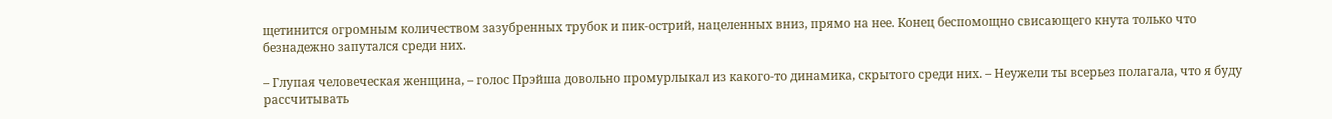щетинится огромным количеством зазубренных трубок и пик-острий, нацеленных вниз, прямо на нее. Конец беспомощно свисающего кнута только что безнадежно запутался среди них.

– Глупая человеческая женщина, – голос Прэйша довольно промурлыкал из какого-то динамика, скрытого среди них. – Неужели ты всерьез полагала, что я буду рассчитывать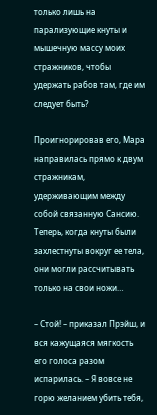только лишь на парализующие кнуты и мышечную массу моих стражников, чтобы удержать рабов там, где им следует быть?

Проигнорировав его, Мара направилась прямо к двум стражникам, удерживающим между собой связанную Сансию. Теперь, когда кнуты были захлестнуты вокруг ее тела, они могли рассчитывать только на свои ножи…

– Стой! – приказал Прэйш, и вся кажущаяся мягкость его голоса разом испарилась. – Я вовсе не горю желанием убить тебя,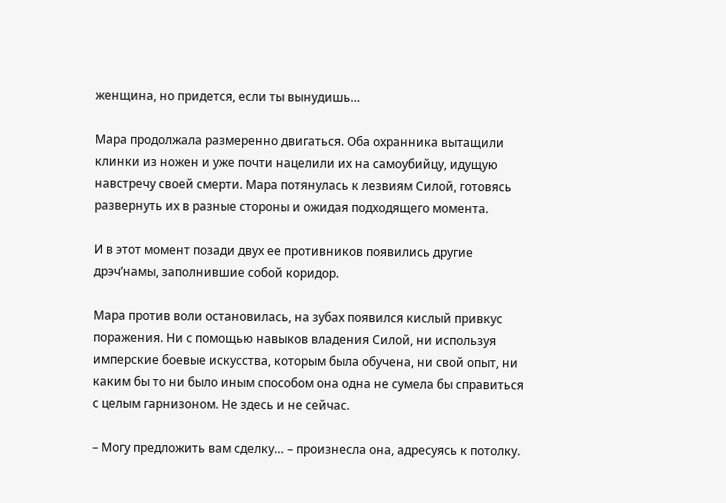женщина, но придется, если ты вынудишь…

Мара продолжала размеренно двигаться. Оба охранника вытащили клинки из ножен и уже почти нацелили их на самоубийцу, идущую навстречу своей смерти. Мара потянулась к лезвиям Силой, готовясь развернуть их в разные стороны и ожидая подходящего момента.

И в этот момент позади двух ее противников появились другие дрэч’намы, заполнившие собой коридор.

Мара против воли остановилась, на зубах появился кислый привкус поражения. Ни с помощью навыков владения Силой, ни используя имперские боевые искусства, которым была обучена, ни свой опыт, ни каким бы то ни было иным способом она одна не сумела бы справиться с целым гарнизоном. Не здесь и не сейчас.

– Могу предложить вам сделку… – произнесла она, адресуясь к потолку.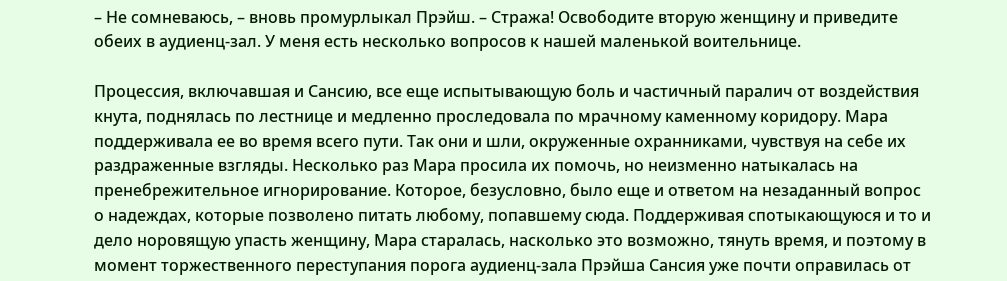– Не сомневаюсь, – вновь промурлыкал Прэйш. – Стража! Освободите вторую женщину и приведите обеих в аудиенц-зал. У меня есть несколько вопросов к нашей маленькой воительнице.

Процессия, включавшая и Сансию, все еще испытывающую боль и частичный паралич от воздействия кнута, поднялась по лестнице и медленно проследовала по мрачному каменному коридору. Мара поддерживала ее во время всего пути. Так они и шли, окруженные охранниками, чувствуя на себе их раздраженные взгляды. Несколько раз Мара просила их помочь, но неизменно натыкалась на пренебрежительное игнорирование. Которое, безусловно, было еще и ответом на незаданный вопрос о надеждах, которые позволено питать любому, попавшему сюда. Поддерживая спотыкающуюся и то и дело норовящую упасть женщину, Мара старалась, насколько это возможно, тянуть время, и поэтому в момент торжественного переступания порога аудиенц-зала Прэйша Сансия уже почти оправилась от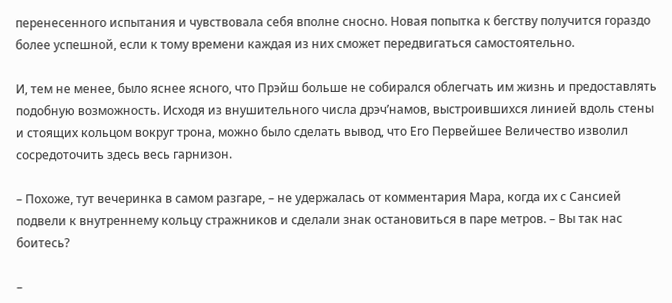перенесенного испытания и чувствовала себя вполне сносно. Новая попытка к бегству получится гораздо более успешной, если к тому времени каждая из них сможет передвигаться самостоятельно.

И, тем не менее, было яснее ясного, что Прэйш больше не собирался облегчать им жизнь и предоставлять подобную возможность. Исходя из внушительного числа дрэч’намов, выстроившихся линией вдоль стены и стоящих кольцом вокруг трона, можно было сделать вывод, что Его Первейшее Величество изволил сосредоточить здесь весь гарнизон.

– Похоже, тут вечеринка в самом разгаре, – не удержалась от комментария Мара, когда их с Сансией подвели к внутреннему кольцу стражников и сделали знак остановиться в паре метров. – Вы так нас боитесь?

–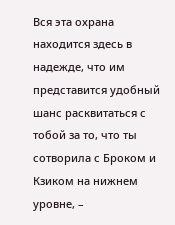Вся эта охрана находится здесь в надежде, что им представится удобный шанс расквитаться с тобой за то, что ты сотворила с Броком и Кзиком на нижнем уровне, –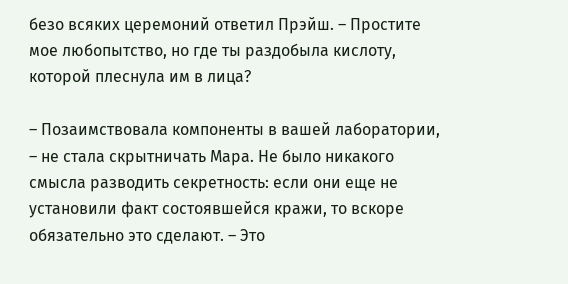безо всяких церемоний ответил Прэйш. – Простите мое любопытство, но где ты раздобыла кислоту, которой плеснула им в лица?

– Позаимствовала компоненты в вашей лаборатории, – не стала скрытничать Мара. Не было никакого смысла разводить секретность: если они еще не установили факт состоявшейся кражи, то вскоре обязательно это сделают. – Это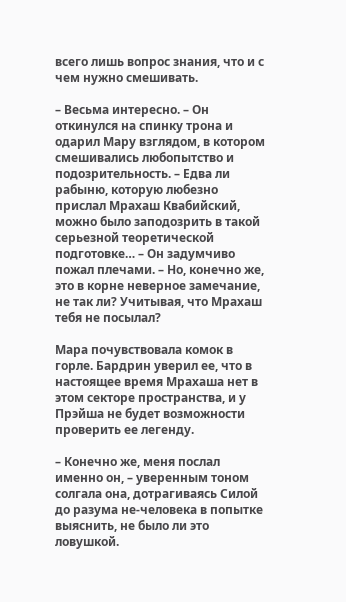всего лишь вопрос знания, что и с чем нужно смешивать.

– Весьма интересно. – Он откинулся на спинку трона и одарил Мару взглядом, в котором смешивались любопытство и подозрительность. – Едва ли рабыню, которую любезно прислал Мрахаш Квабийский, можно было заподозрить в такой серьезной теоретической подготовке… – Он задумчиво пожал плечами. – Но, конечно же, это в корне неверное замечание, не так ли? Учитывая, что Мрахаш тебя не посылал?

Мара почувствовала комок в горле. Бардрин уверил ее, что в настоящее время Мрахаша нет в этом секторе пространства, и у Прэйша не будет возможности проверить ее легенду.

– Конечно же, меня послал именно он, – уверенным тоном солгала она, дотрагиваясь Силой до разума не-человека в попытке выяснить, не было ли это ловушкой.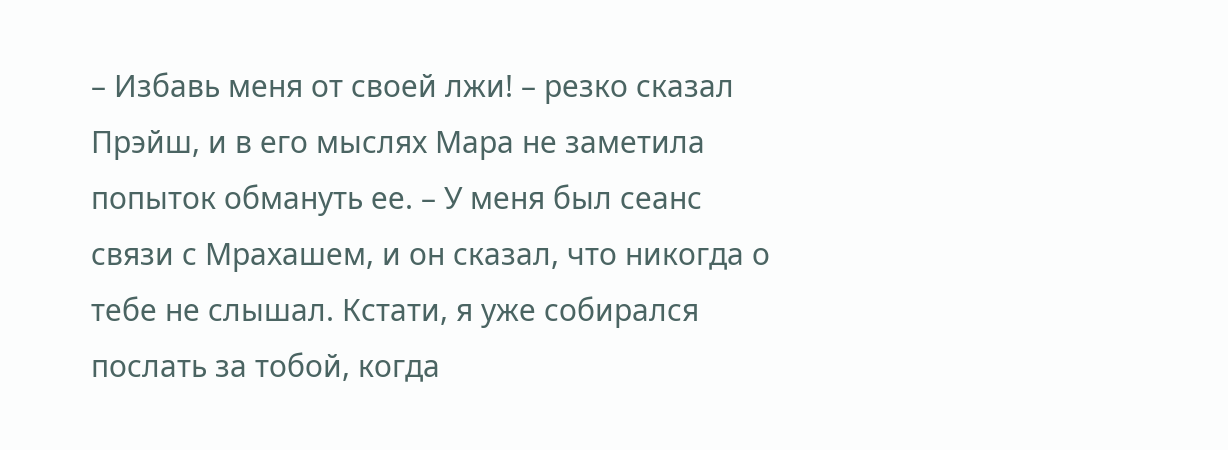– Избавь меня от своей лжи! – резко сказал Прэйш, и в его мыслях Мара не заметила попыток обмануть ее. – У меня был сеанс связи с Мрахашем, и он сказал, что никогда о тебе не слышал. Кстати, я уже собирался послать за тобой, когда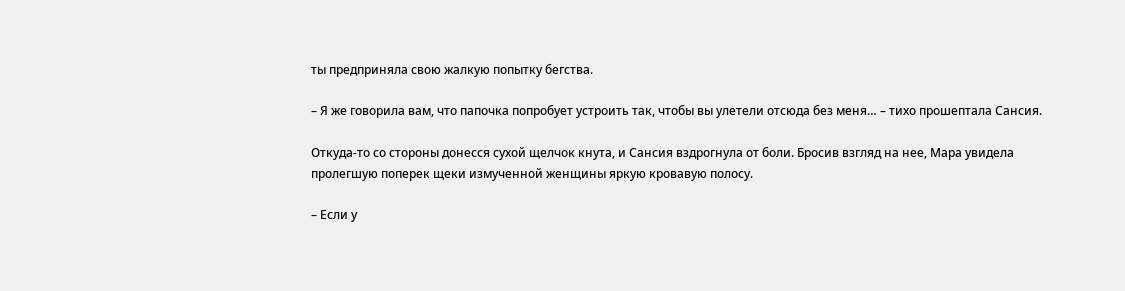ты предприняла свою жалкую попытку бегства.

– Я же говорила вам, что папочка попробует устроить так, чтобы вы улетели отсюда без меня… – тихо прошептала Сансия.

Откуда-то со стороны донесся сухой щелчок кнута, и Сансия вздрогнула от боли. Бросив взгляд на нее, Мара увидела пролегшую поперек щеки измученной женщины яркую кровавую полосу.

– Если у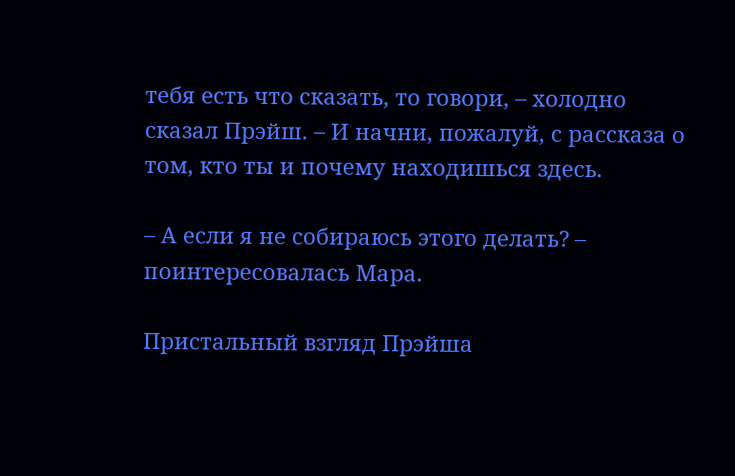тебя есть что сказать, то говори, – холодно сказал Прэйш. – И начни, пожалуй, с рассказа о том, кто ты и почему находишься здесь.

– А если я не собираюсь этого делать? – поинтересовалась Мара.

Пристальный взгляд Прэйша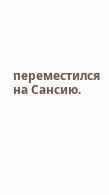переместился на Сансию.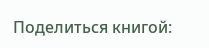Поделиться книгой: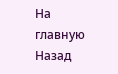На главную
Назад